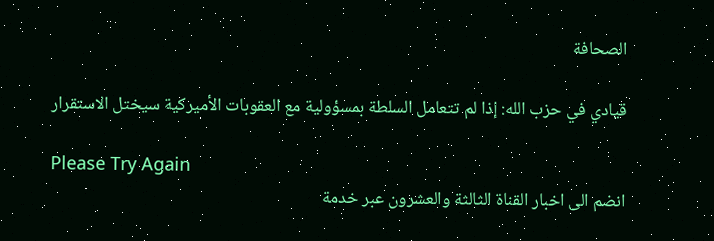الصحافة

قيادي في حزب الله: إذا لم تتعامل السلطة بمسؤولية مع العقوبات الأميركية سيختل الاستقرار

Please Try Again
انضم الى اخبار القناة الثالثة والعشرون عبر خدمة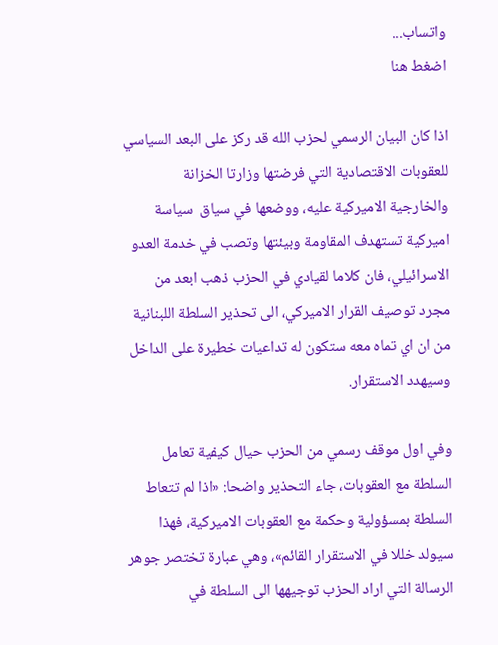واتساب...
اضغط هنا

اذا كان البيان الرسمي لحزب الله قد ركز على البعد السياسي للعقوبات الاقتصادية التي فرضتها وزارتا الخزانة والخارجية الاميركية عليه، ووضعها في سياق  سياسة اميركية تستهدف المقاومة وبيئتها وتصب في خدمة العدو الاسرائيلي، فان كلاما لقيادي في الحزب ذهب ابعد من مجرد توصيف القرار الاميركي، الى تحذير السلطة اللبنانية من ان اي تماه معه ستكون له تداعيات خطيرة على الداخل وسيهدد الاستقرار.

وفي اول موقف رسمي من الحزب حيال كيفية تعامل السلطة مع العقوبات، جاء التحذير واضحا: «اذا لم تتعاط السلطة بمسؤولية وحكمة مع العقوبات الاميركية، فهذا سيولد خللا في الاستقرار القائم»، وهي عبارة تختصر جوهر الرسالة التي اراد الحزب توجيهها الى السلطة في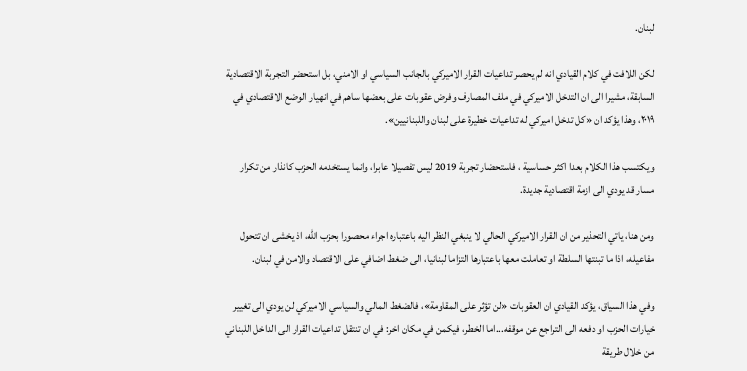لبنان.

لكن اللافت في كلام القيادي انه لم يحصر تداعيات القرار الاميركي بالجانب السياسي او الامني، بل استحضر التجربة الاقتصادية السابقة، مشيرا الى ان التدخل الاميركي في ملف المصارف وفرض عقوبات على بعضها ساهم في انهيار الوضع الاقتصادي في ٢٠١٩، وهذا يؤكد ان «كل تدخل اميركي له تداعيات خطيرة على لبنان واللبنانيين».

ويكتسب هذا الكلام بعدا اكثر حساسية ، فاستحضار تجربة 2019 ليس تفصيلا عابرا، وانما يستخدمه الحزب كانذار من تكرار مسار قد يودي الى ازمة اقتصادية جديدة.

ومن هنا، ياتي التحذير من ان القرار الاميركي الحالي لا ينبغي النظر اليه باعتباره اجراء محصورا بحزب الله، اذ يخشى ان تتحول مفاعيله، اذا ما تبنتها السلطة او تعاملت معها باعتبارها التزاما لبنانيا، الى ضغط اضافي على الاقتصاد والامن في لبنان.

وفي هذا السياق، يؤكد القيادي ان العقوبات «لن تؤثر على المقاومة»، فالضغط المالي والسياسي الاميركي لن يودي الى تغيير خيارات الحزب او دفعه الى التراجع عن موقفه...اما الخطر، فيكمن في مكان اخر: في ان تنتقل تداعيات القرار الى الداخل اللبناني من خلال طريقة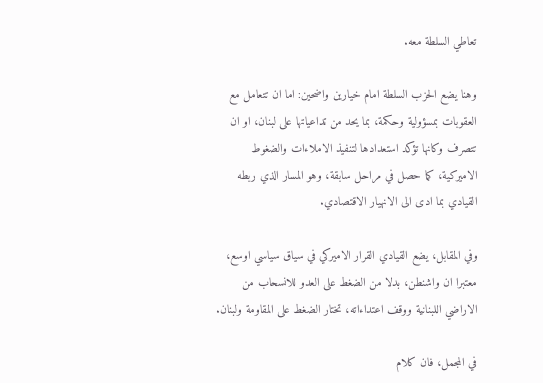تعاطي السلطة معه.

وهنا يضع الحزب السلطة امام خيارين واضحين: اما ان تتعامل مع العقوبات بمسؤولية وحكمة، بما يحد من تداعياتها على لبنان، او ان تتصرف وكانها تؤكد استعدادها لتنفيذ الاملاءات والضغوط الاميركية، كما حصل في مراحل سابقة، وهو المسار الذي ربطه القيادي بما ادى الى الانهيار الاقتصادي.

وفي المقابل، يضع القيادي القرار الاميركي في سياق سياسي اوسع، معتبرا ان واشنطن، بدلا من الضغط على العدو للانسحاب من الاراضي اللبنانية ووقف اعتداءاته، تختار الضغط على المقاومة ولبنان.

في المجمل، فان كلام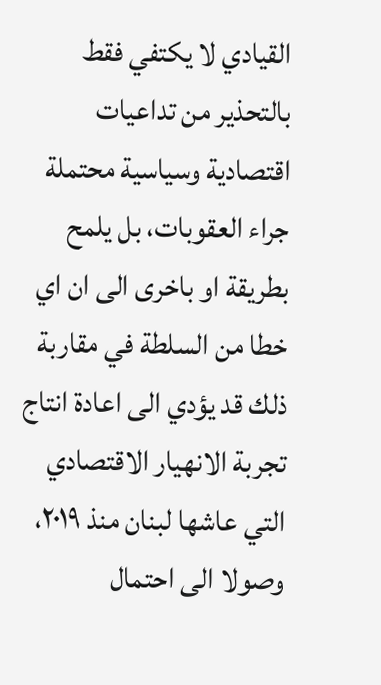القيادي لا يكتفي فقط بالتحذير من تداعيات اقتصادية وسياسية محتملة جراء العقوبات، بل يلمح بطريقة او باخرى الى ان اي خطا من السلطة في مقاربة ذلك قد يؤدي الى اعادة انتاج تجربة الانهيار الاقتصادي التي عاشها لبنان منذ ٢٠١٩، وصولا الى احتمال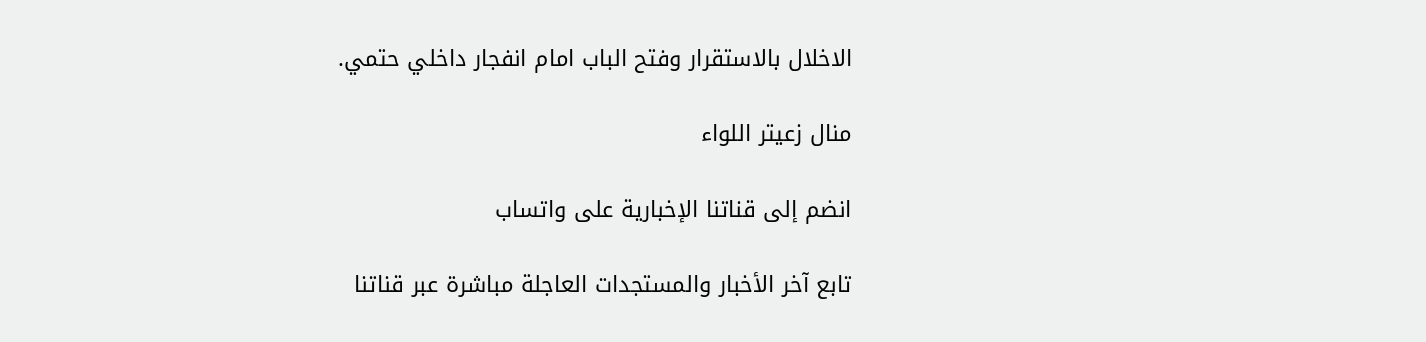الاخلال بالاستقرار وفتح الباب امام انفجار داخلي حتمي.

منال زعيتر اللواء

انضم إلى قناتنا الإخبارية على واتساب

تابع آخر الأخبار والمستجدات العاجلة مباشرة عبر قناتنا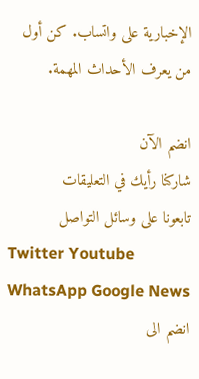الإخبارية على واتساب. كن أول من يعرف الأحداث المهمة.

انضم الآن
شاركنا رأيك في التعليقات
تابعونا على وسائل التواصل
Twitter Youtube WhatsApp Google News
انضم الى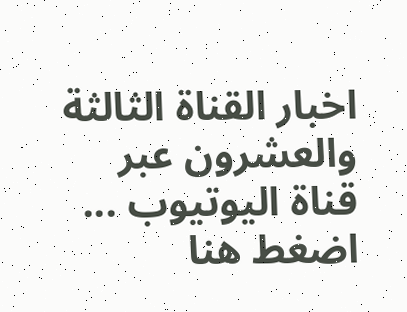اخبار القناة الثالثة والعشرون عبر قناة اليوتيوب ...
اضغط هنا